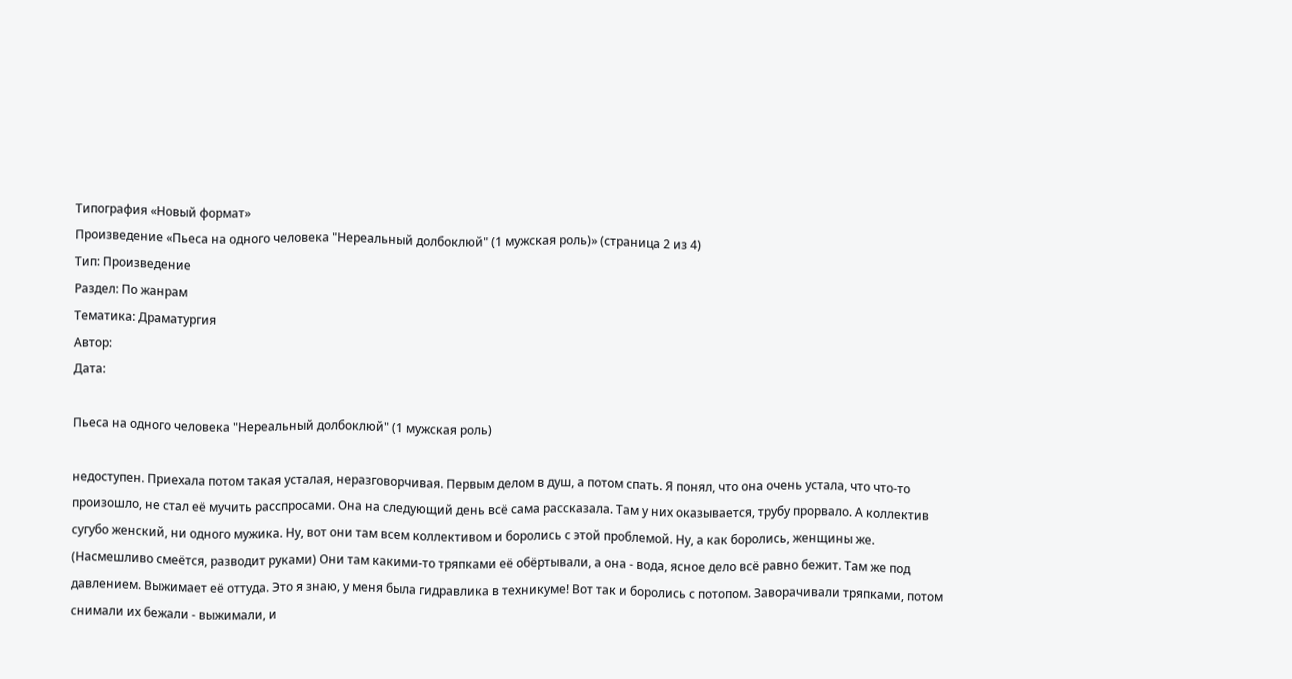Типография «Новый формат»
Произведение «Пьеса на одного человека "Нереальный долбоклюй" (1 мужская роль)» (страница 2 из 4)
Тип: Произведение
Раздел: По жанрам
Тематика: Драматургия
Автор:
Дата:

Пьеса на одного человека "Нереальный долбоклюй" (1 мужская роль)

недоступен. Приехала потом такая усталая, неразговорчивая. Первым делом в душ, а потом спать. Я понял, что она очень устала, что что-то произошло, не стал её мучить расспросами. Она на следующий день всё сама рассказала. Там у них оказывается, трубу прорвало. А коллектив сугубо женский, ни одного мужика. Ну, вот они там всем коллективом и боролись с этой проблемой. Ну, а как боролись, женщины же. (Насмешливо смеётся, разводит руками) Они там какими-то тряпками её обёртывали, а она - вода, ясное дело всё равно бежит. Там же под давлением. Выжимает её оттуда. Это я знаю, у меня была гидравлика в техникуме! Вот так и боролись с потопом. Заворачивали тряпками, потом снимали их бежали - выжимали, и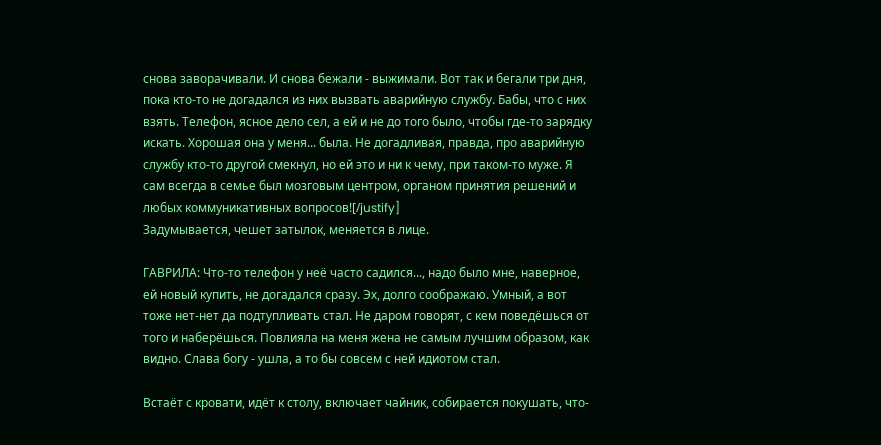снова заворачивали. И снова бежали - выжимали. Вот так и бегали три дня, пока кто-то не догадался из них вызвать аварийную службу. Бабы, что с них взять. Телефон, ясное дело сел, а ей и не до того было, чтобы где-то зарядку искать. Хорошая она у меня... была. Не догадливая, правда, про аварийную службу кто-то другой смекнул, но ей это и ни к чему, при таком-то муже. Я сам всегда в семье был мозговым центром, органом принятия решений и любых коммуникативных вопросов![/justify]
Задумывается, чешет затылок, меняется в лице.

ГАВРИЛА: Что-то телефон у неё часто садился..., надо было мне, наверное, ей новый купить, не догадался сразу. Эх, долго соображаю. Умный, а вот тоже нет-нет да подтупливать стал. Не даром говорят, с кем поведёшься от того и наберёшься. Повлияла на меня жена не самым лучшим образом, как видно. Слава богу - ушла, а то бы совсем с ней идиотом стал.

Встаёт с кровати, идёт к столу, включает чайник, собирается покушать, что-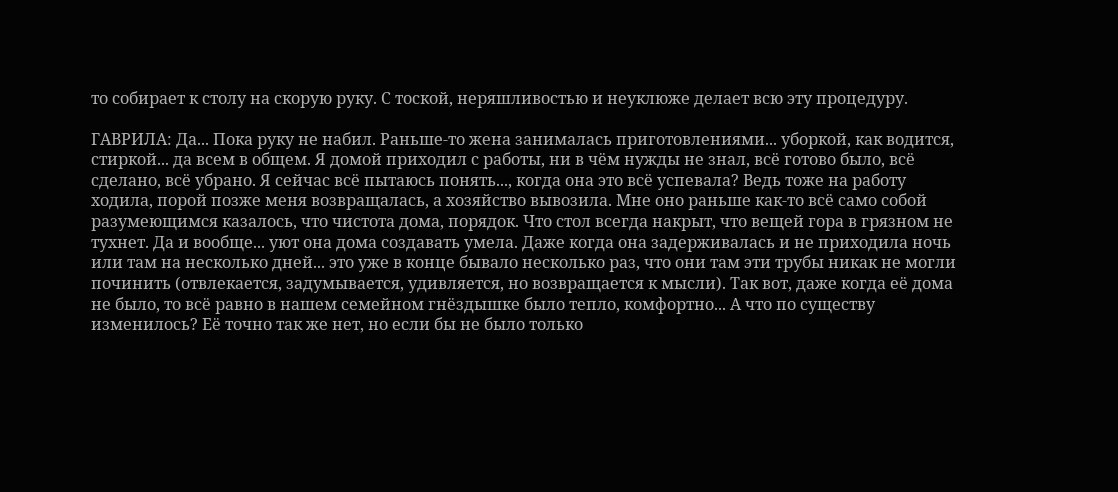то собирает к столу на скорую руку. С тоской, неряшливостью и неуклюже делает всю эту процедуру.

ГАВРИЛА: Да... Пока руку не набил. Раньше-то жена занималась приготовлениями... уборкой, как водится, стиркой... да всем в общем. Я домой приходил с работы, ни в чём нужды не знал, всё готово было, всё сделано, всё убрано. Я сейчас всё пытаюсь понять..., когда она это всё успевала? Ведь тоже на работу ходила, порой позже меня возвращалась, а хозяйство вывозила. Мне оно раньше как-то всё само собой разумеющимся казалось, что чистота дома, порядок. Что стол всегда накрыт, что вещей гора в грязном не тухнет. Да и вообще... уют она дома создавать умела. Даже когда она задерживалась и не приходила ночь или там на несколько дней... это уже в конце бывало несколько раз, что они там эти трубы никак не могли починить (отвлекается, задумывается, удивляется, но возвращается к мысли). Так вот, даже когда её дома не было, то всё равно в нашем семейном гнёздышке было тепло, комфортно... А что по существу изменилось? Её точно так же нет, но если бы не было только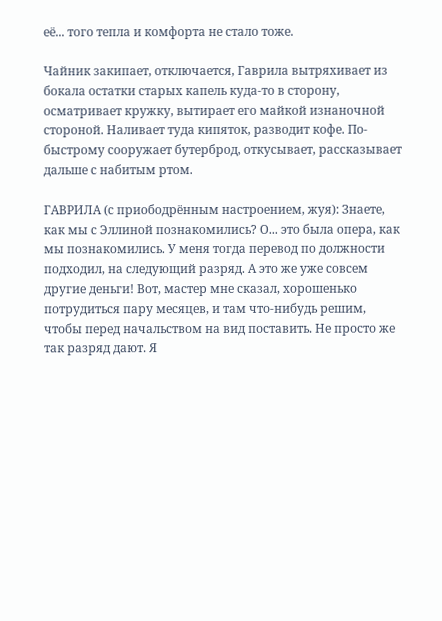её... того тепла и комфорта не стало тоже.

Чайник закипает, отключается, Гаврила вытряхивает из бокала остатки старых капель куда-то в сторону, осматривает кружку, вытирает его майкой изнаночной стороной. Наливает туда кипяток, разводит кофе. По-быстрому сооружает бутерброд, откусывает, рассказывает дальше с набитым ртом.

ГАВРИЛА (с приободрённым настроением, жуя): Знаете, как мы с Эллиной познакомились? О... это была опера, как мы познакомились. У меня тогда перевод по должности подходил, на следующий разряд. А это же уже совсем другие деньги! Вот, мастер мне сказал, хорошенько потрудиться пару месяцев, и там что-нибудь решим, чтобы перед начальством на вид поставить. Не просто же так разряд дают. Я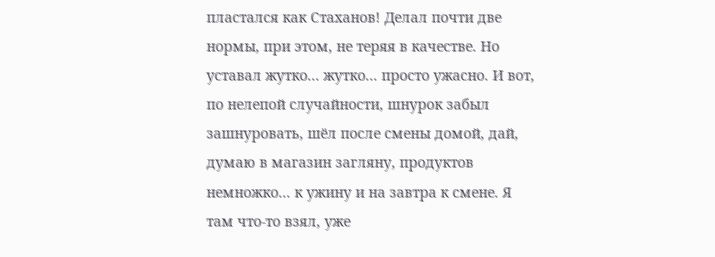пластался как Стаханов! Делал почти две нормы, при этом, не теряя в качестве. Но уставал жутко... жутко... просто ужасно. И вот, по нелепой случайности, шнурок забыл зашнуровать, шёл после смены домой, дай, думаю в магазин загляну, продуктов немножко... к ужину и на завтра к смене. Я там что-то взял, уже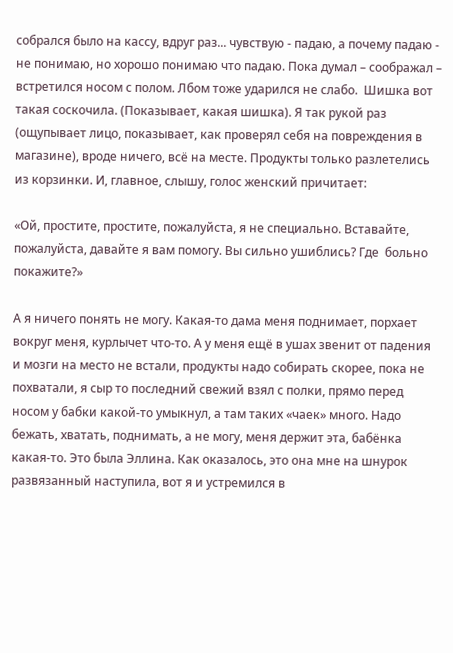собрался было на кассу, вдруг раз... чувствую - падаю, а почему падаю - не понимаю, но хорошо понимаю что падаю. Пока думал – соображал – встретился носом с полом. Лбом тоже ударился не слабо.  Шишка вот такая соскочила. (Показывает, какая шишка). Я так рукой раз (ощупывает лицо, показывает, как проверял себя на повреждения в магазине), вроде ничего, всё на месте. Продукты только разлетелись из корзинки. И, главное, слышу, голос женский причитает:

«Ой, простите, простите, пожалуйста, я не специально. Вставайте, пожалуйста, давайте я вам помогу. Вы сильно ушиблись? Где  больно покажите?»

А я ничего понять не могу. Какая-то дама меня поднимает, порхает вокруг меня, курлычет что-то. А у меня ещё в ушах звенит от падения и мозги на место не встали, продукты надо собирать скорее, пока не похватали, я сыр то последний свежий взял с полки, прямо перед носом у бабки какой-то умыкнул, а там таких «чаек» много. Надо бежать, хватать, поднимать, а не могу, меня держит эта, бабёнка какая-то. Это была Эллина. Как оказалось, это она мне на шнурок развязанный наступила, вот я и устремился в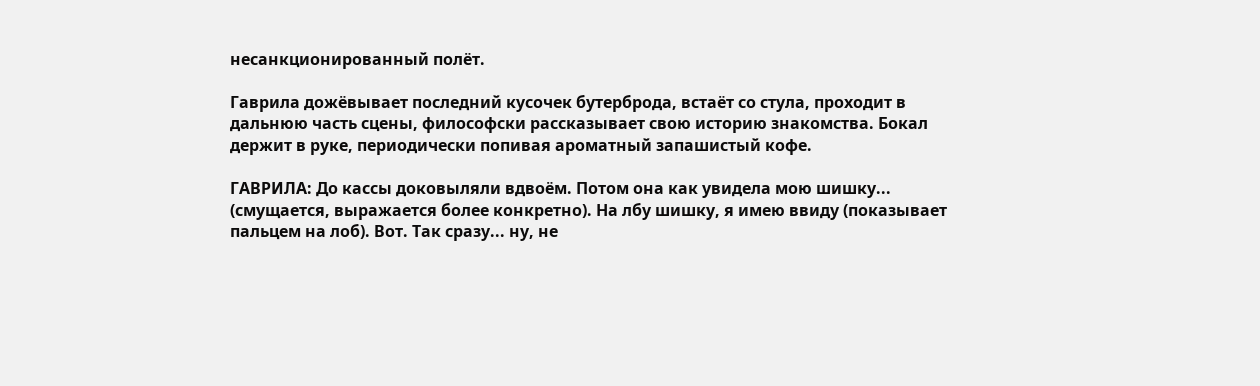несанкционированный полёт.

Гаврила дожёвывает последний кусочек бутерброда, встаёт со стула, проходит в дальнюю часть сцены, философски рассказывает свою историю знакомства. Бокал держит в руке, периодически попивая ароматный запашистый кофе.

ГАВРИЛА: До кассы доковыляли вдвоём. Потом она как увидела мою шишку... (смущается, выражается более конкретно). На лбу шишку, я имею ввиду (показывает пальцем на лоб). Вот. Так сразу... ну, не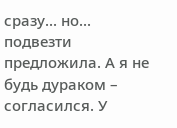сразу... но... подвезти предложила. А я не будь дураком – согласился. У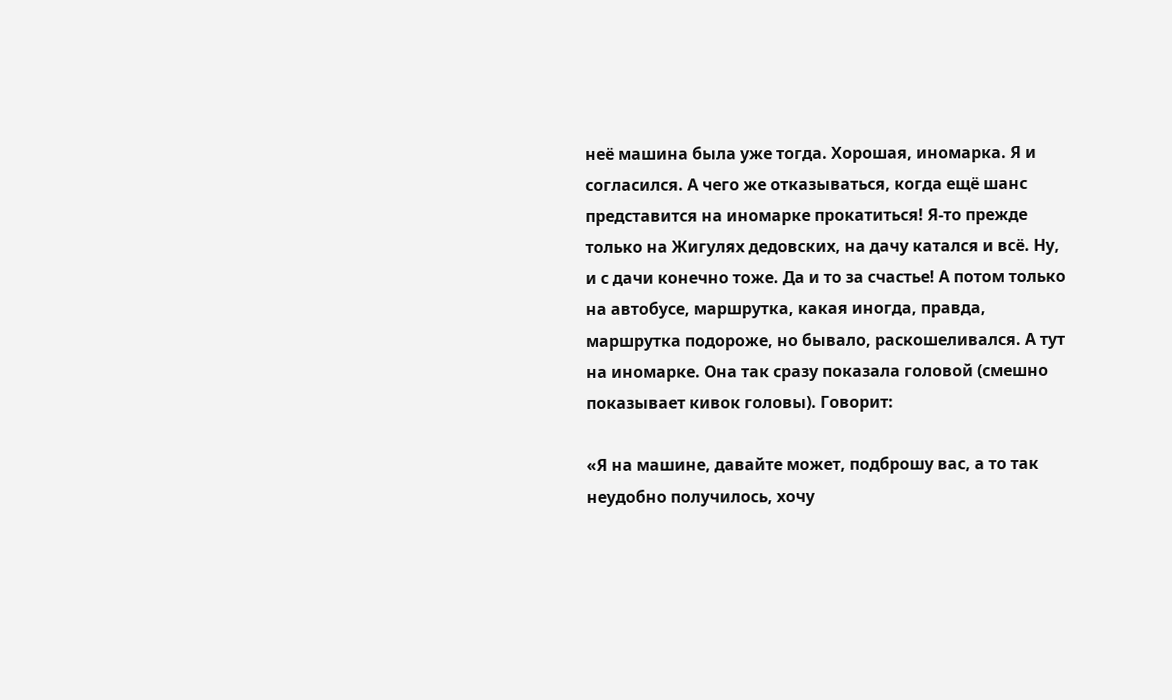неё машина была уже тогда. Хорошая, иномарка. Я и согласился. А чего же отказываться, когда ещё шанс представится на иномарке прокатиться! Я-то прежде только на Жигулях дедовских, на дачу катался и всё. Ну, и с дачи конечно тоже. Да и то за счастье! А потом только на автобусе, маршрутка, какая иногда, правда, маршрутка подороже, но бывало, раскошеливался. А тут на иномарке. Она так сразу показала головой (смешно показывает кивок головы). Говорит:

«Я на машине, давайте может, подброшу вас, а то так неудобно получилось, хочу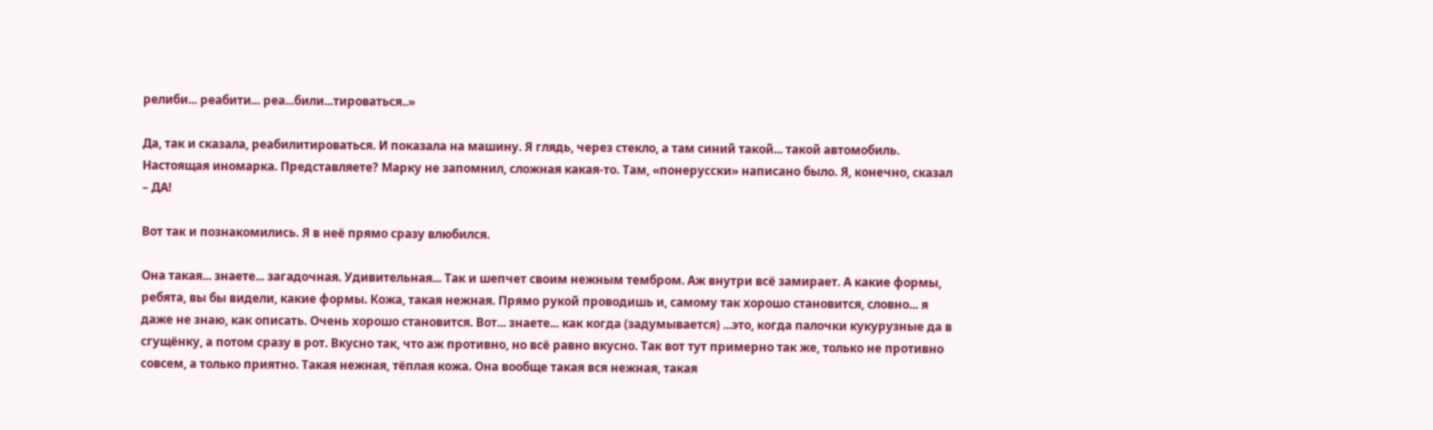релиби... реабити... реа...били...тироваться..»

Да, так и сказала, реабилитироваться. И показала на машину. Я глядь, через стекло, а там синий такой... такой автомобиль. Настоящая иномарка. Представляете? Марку не запомнил, сложная какая-то. Там, «понерусски» написано было. Я, конечно, сказал – ДА!

Вот так и познакомились. Я в неё прямо сразу влюбился.

Она такая... знаете... загадочная. Удивительная... Так и шепчет своим нежным тембром. Аж внутри всё замирает. А какие формы, ребята, вы бы видели, какие формы. Кожа, такая нежная. Прямо рукой проводишь и, самому так хорошо становится, словно... я даже не знаю, как описать. Очень хорошо становится. Вот... знаете... как когда (задумывается) ...это, когда палочки кукурузные да в сгущёнку, а потом сразу в рот. Вкусно так, что аж противно, но всё равно вкусно. Так вот тут примерно так же, только не противно совсем, а только приятно. Такая нежная, тёплая кожа. Она вообще такая вся нежная, такая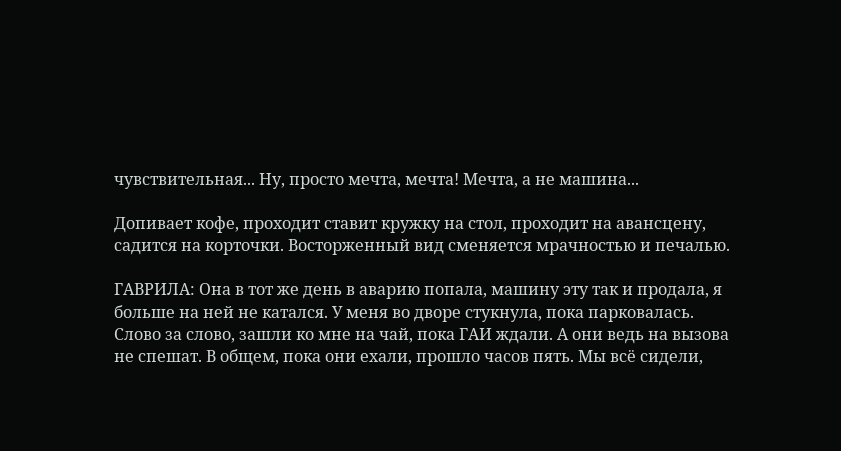чувствительная... Ну, просто мечта, мечта! Мечта, а не машина...

Допивает кофе, проходит ставит кружку на стол, проходит на авансцену, садится на корточки. Восторженный вид сменяется мрачностью и печалью.

ГАВРИЛА: Она в тот же день в аварию попала, машину эту так и продала, я больше на ней не катался. У меня во дворе стукнула, пока парковалась. Слово за слово, зашли ко мне на чай, пока ГАИ ждали. А они ведь на вызова не спешат. В общем, пока они ехали, прошло часов пять. Мы всё сидели,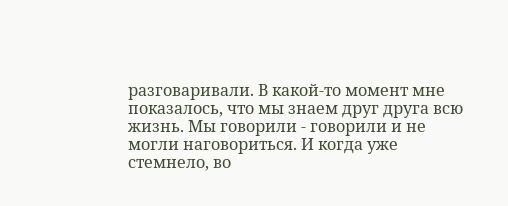разговаривали. В какой-то момент мне показалось, что мы знаем друг друга всю жизнь. Мы говорили - говорили и не могли наговориться. И когда уже стемнело, во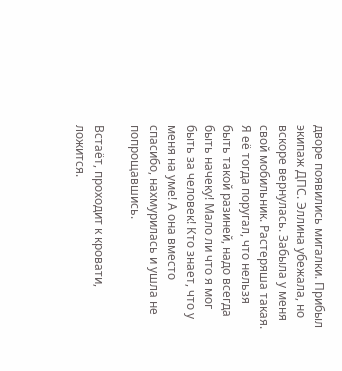дворе появились мигалки. Прибыл экипаж ДПС. Эллина убежала, но вскоре вернулась. Забыла у меня свой мобильник. Растеряша такая. Я её тогда поругал, что нельзя быть такой разиней, надо всегда быть начеку! Мало ли что я мог быть за человек! Кто знает, что у меня на уме! А она вместо спасибо, нахмурилась и ушла не попрощавшись.

Встаёт, проходит к кровати, ложится.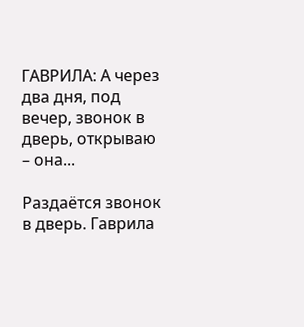ГАВРИЛА: А через два дня, под вечер, звонок в дверь, открываю – она...

Раздаётся звонок в дверь. Гаврила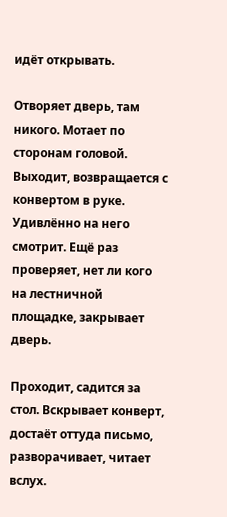идёт открывать.

Отворяет дверь, там никого. Мотает по сторонам головой. Выходит, возвращается с конвертом в руке. Удивлённо на него смотрит. Ещё раз проверяет, нет ли кого на лестничной площадке, закрывает дверь.

Проходит, садится за стол. Вскрывает конверт, достаёт оттуда письмо, разворачивает, читает вслух.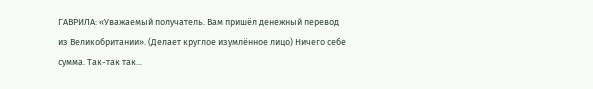ГАВРИЛА: «Уважаемый получатель. Вам пришёл денежный перевод из Великобритании». (Делает круглое изумлённое лицо) Ничего себе сумма. Так-так так...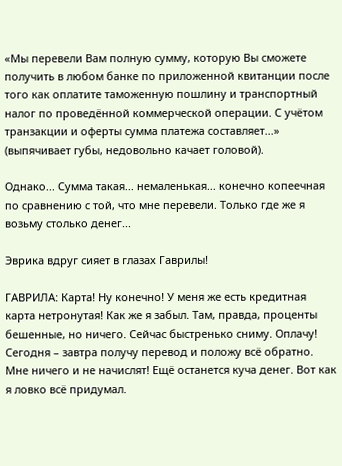«Мы перевели Вам полную сумму, которую Вы сможете получить в любом банке по приложенной квитанции после того как оплатите таможенную пошлину и транспортный налог по проведённой коммерческой операции. С учётом транзакции и оферты сумма платежа составляет...» (выпячивает губы, недовольно качает головой).

Однако... Сумма такая... немаленькая... конечно копеечная по сравнению с той, что мне перевели. Только где же я возьму столько денег...

Эврика вдруг сияет в глазах Гаврилы!

ГАВРИЛА: Карта! Ну конечно! У меня же есть кредитная карта нетронутая! Как же я забыл. Там, правда, проценты бешенные, но ничего. Сейчас быстренько сниму. Оплачу! Сегодня – завтра получу перевод и положу всё обратно. Мне ничего и не начислят! Ещё останется куча денег. Вот как я ловко всё придумал.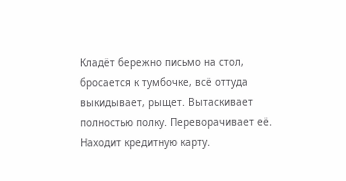Кладёт бережно письмо на стол, бросается к тумбочке, всё оттуда выкидывает, рыщет. Вытаскивает полностью полку. Переворачивает её. Находит кредитную карту.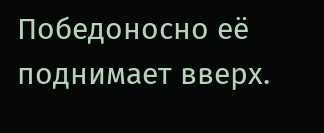Победоносно её поднимает вверх.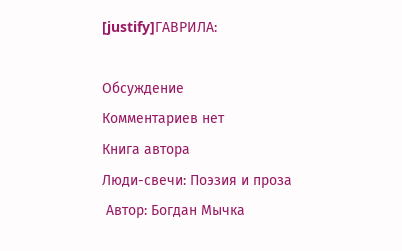[justify]ГАВРИЛА:

Обсуждение
Комментариев нет
Книга автора
Люди-свечи: Поэзия и проза
 Автор: Богдан Мычка